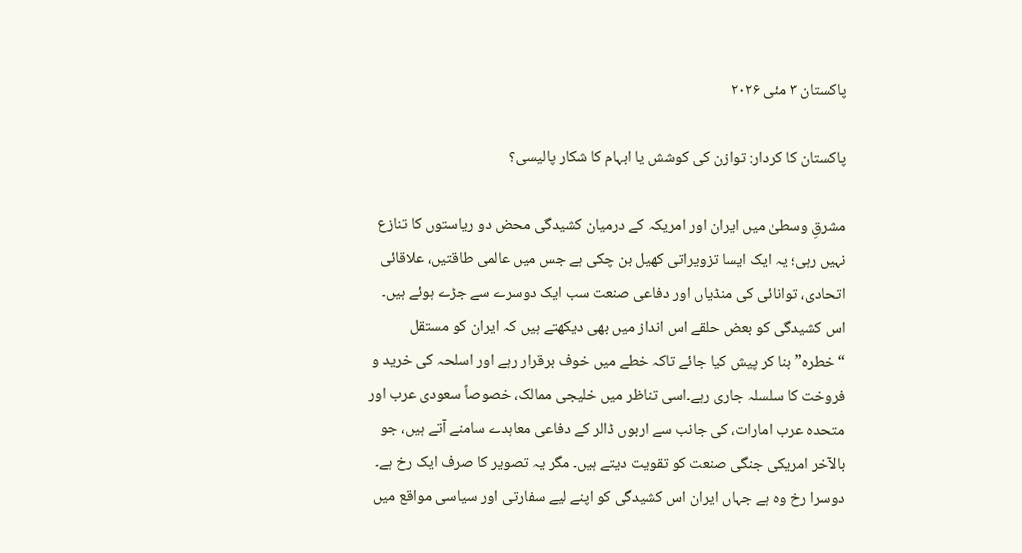پاکستان ۳ مئی ۲۰۲۶

پاکستان کا کردار: توازن کی کوشش یا ابہام کا شکار پالیسی؟

مشرقِ وسطیٰ میں ایران اور امریکہ کے درمیان کشیدگی محض دو ریاستوں کا تنازع نہیں رہی؛ یہ ایک ایسا تزویراتی کھیل بن چکی ہے جس میں عالمی طاقتیں، علاقائی اتحادی، توانائی کی منڈیاں اور دفاعی صنعت سب ایک دوسرے سے جڑے ہوئے ہیں۔ اس کشیدگی کو بعض حلقے اس انداز میں بھی دیکھتے ہیں کہ ایران کو مستقل “خطرہ” بنا کر پیش کیا جائے تاکہ خطے میں خوف برقرار رہے اور اسلحہ کی خرید و فروخت کا سلسلہ جاری رہے۔اسی تناظر میں خلیجی ممالک، خصوصاً سعودی عرب اور متحدہ عرب امارات، کی جانب سے اربوں ڈالر کے دفاعی معاہدے سامنے آتے ہیں، جو بالآخر امریکی جنگی صنعت کو تقویت دیتے ہیں۔ مگر یہ تصویر کا صرف ایک رخ ہے۔ دوسرا رخ وہ ہے جہاں ایران اس کشیدگی کو اپنے لیے سفارتی اور سیاسی مواقع میں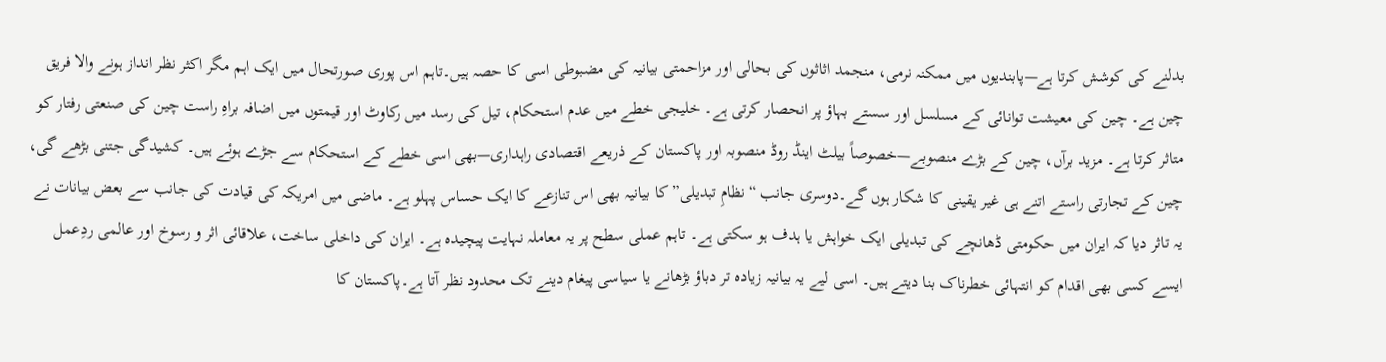بدلنے کی کوشش کرتا ہے—پابندیوں میں ممکنہ نرمی، منجمد اثاثوں کی بحالی اور مزاحمتی بیانیہ کی مضبوطی اسی کا حصہ ہیں۔تاہم اس پوری صورتحال میں ایک اہم مگر اکثر نظر انداز ہونے والا فریق چین ہے۔ چین کی معیشت توانائی کے مسلسل اور سستے بہاؤ پر انحصار کرتی ہے۔ خلیجی خطے میں عدم استحکام، تیل کی رسد میں رکاوٹ اور قیمتوں میں اضافہ براہِ راست چین کی صنعتی رفتار کو متاثر کرتا ہے۔ مزید برآں، چین کے بڑے منصوبے—خصوصاً بیلٹ اینڈ روڈ منصوبہ اور پاکستان کے ذریعے اقتصادی راہداری—بھی اسی خطے کے استحکام سے جڑے ہوئے ہیں۔ کشیدگی جتنی بڑھے گی، چین کے تجارتی راستے اتنے ہی غیر یقینی کا شکار ہوں گے۔دوسری جانب “نظامِ تبدیلی” کا بیانیہ بھی اس تنازعے کا ایک حساس پہلو ہے۔ ماضی میں امریکہ کی قیادت کی جانب سے بعض بیانات نے یہ تاثر دیا کہ ایران میں حکومتی ڈھانچے کی تبدیلی ایک خواہش یا ہدف ہو سکتی ہے۔ تاہم عملی سطح پر یہ معاملہ نہایت پیچیدہ ہے۔ ایران کی داخلی ساخت، علاقائی اثر و رسوخ اور عالمی ردِعمل ایسے کسی بھی اقدام کو انتہائی خطرناک بنا دیتے ہیں۔ اسی لیے یہ بیانیہ زیادہ تر دباؤ بڑھانے یا سیاسی پیغام دینے تک محدود نظر آتا ہے۔پاکستان کا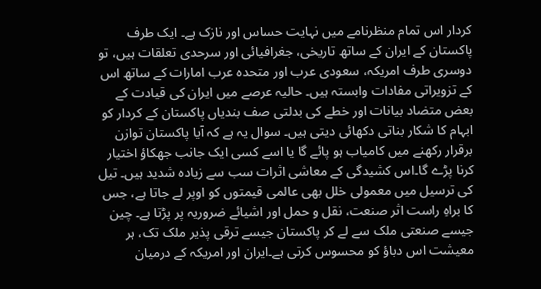کردار اس تمام منظرنامے میں نہایت حساس اور نازک ہے۔ ایک طرف پاکستان کے ایران کے ساتھ تاریخی، جغرافیائی اور سرحدی تعلقات ہیں، تو دوسری طرف امریکہ، سعودی عرب اور متحدہ عرب امارات کے ساتھ اس کے تزویراتی مفادات وابستہ ہیں۔ حالیہ عرصے میں ایران کی قیادت کے بعض متضاد بیانات اور خطے کی بدلتی صف بندیاں پاکستان کے کردار کو ابہام کا شکار بناتی دکھائی دیتی ہیں۔ سوال یہ ہے کہ آیا پاکستان توازن برقرار رکھنے میں کامیاب ہو پائے گا یا اسے کسی ایک جانب جھکاؤ اختیار کرنا پڑے گا۔اس کشیدگی کے معاشی اثرات سب سے زیادہ شدید ہیں۔ تیل کی ترسیل میں معمولی خلل بھی عالمی قیمتوں کو اوپر لے جاتا ہے، جس کا براہِ راست اثر صنعت، نقل و حمل اور اشیائے ضروریہ پر پڑتا ہے۔ چین جیسے صنعتی ملک سے لے کر پاکستان جیسے ترقی پذیر ملک تک، ہر معیشت اس دباؤ کو محسوس کرتی ہے۔ایران اور امریکہ کے درمیان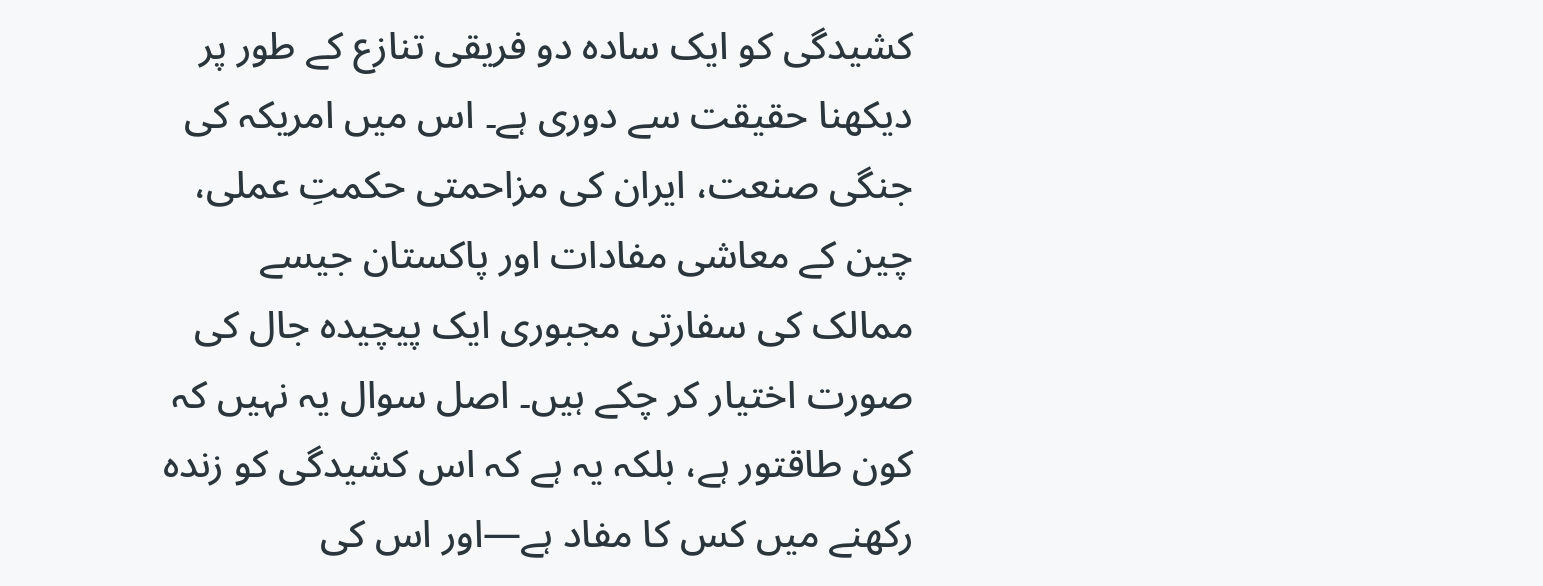کشیدگی کو ایک سادہ دو فریقی تنازع کے طور پر دیکھنا حقیقت سے دوری ہے۔ اس میں امریکہ کی جنگی صنعت، ایران کی مزاحمتی حکمتِ عملی، چین کے معاشی مفادات اور پاکستان جیسے ممالک کی سفارتی مجبوری ایک پیچیدہ جال کی صورت اختیار کر چکے ہیں۔ اصل سوال یہ نہیں کہ کون طاقتور ہے، بلکہ یہ ہے کہ اس کشیدگی کو زندہ رکھنے میں کس کا مفاد ہے—اور اس کی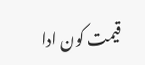قیمت کون ادا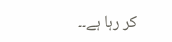کر رہا ہے۔۔